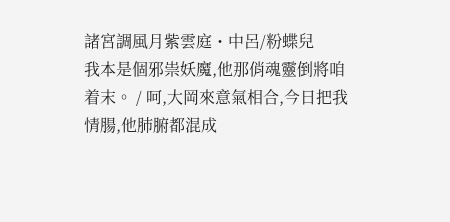諸宮調風月紫雲庭・中呂/粉蝶兒
我本是個邪祟妖魔,他那俏魂靈倒將咱着末。 / 呵,大岡來意氣相合,今日把我情腸,他肺腑都混成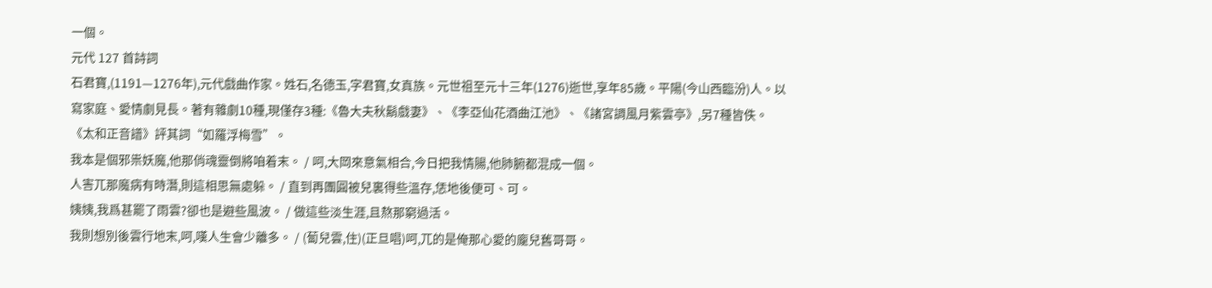一個。
元代 127 首詩詞
石君寶,(1191—1276年),元代戲曲作家。姓石,名德玉,字君寶,女真族。元世祖至元十三年(1276)逝世,享年85歲。平陽(今山西臨汾)人。以寫家庭、愛情劇見長。著有雜劇10種,現僅存3種:《魯大夫秋鬍戲妻》、《李亞仙花酒曲江池》、《諸宮調風月紫雲亭》,另7種皆佚。《太和正音譜》評其詞“如羅浮梅雪”。
我本是個邪祟妖魔,他那俏魂靈倒將咱着末。 / 呵,大岡來意氣相合,今日把我情腸,他肺腑都混成一個。
人害兀那魔病有時潛,則這相思無處躲。 / 直到再團圓被兒裏得些溫存,恁地後便可、可。
姨姨,我爲甚罷了雨雲?卻也是避些風波。 / 做這些淡生涯,且熬那窮過活。
我則想別後雲行地末,呵,嘆人生會少離多。 / (蔔兒雲,住)(正旦唱)呵,兀的是俺那心愛的龐兒舊哥哥。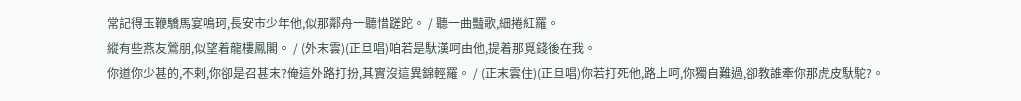常記得玉鞭驕馬宴鳴珂,長安市少年他,似那鄰舟一聽惜蹉跎。 / 聽一曲豔歌,細捲紅羅。
縱有些燕友鶯朋,似望着龍樓鳳閣。 / (外末雲)(正旦唱)咱若是馱漢呵由他,提着那覓錢後在我。
你道你少甚的,不剌,你卻是召甚末?俺這外路打扮,其實沒這異錦輕羅。 / (正末雲住)(正旦唱)你若打死他,路上呵,你獨自難過,卻教誰牽你那虎皮馱駝?。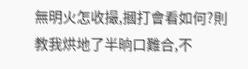無明火怎收撮,摑打會看如何?則教我烘地了半晌口難合,不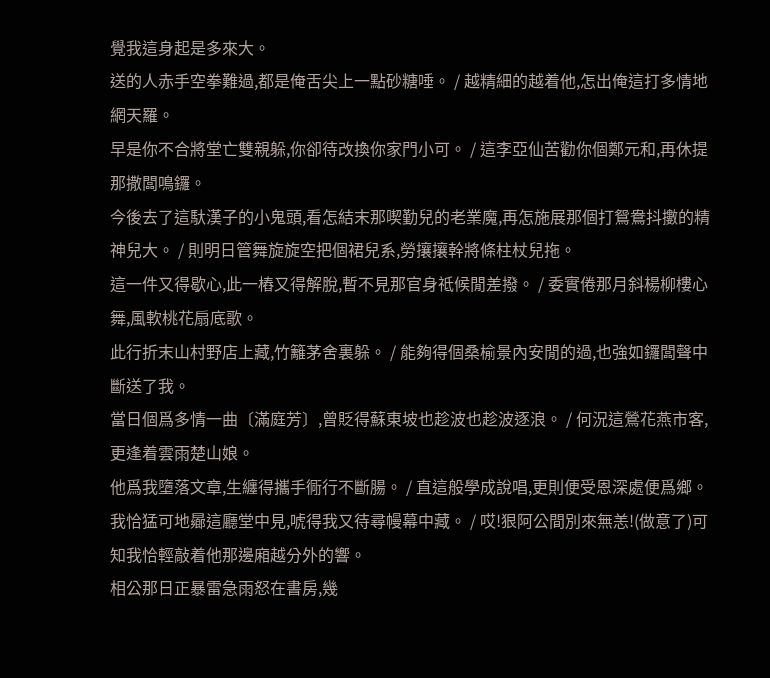覺我這身起是多來大。
送的人赤手空拳難過,都是俺舌尖上一點砂糖唾。 / 越精細的越着他,怎出俺這打多情地網天羅。
早是你不合將堂亡雙親躲,你卻待改換你家門小可。 / 這李亞仙苦勸你個鄭元和,再休提那撒闆鳴鑼。
今後去了這馱漢子的小鬼頭,看怎結末那喫勤兒的老業魔,再怎施展那個打鴛鴦抖擻的精神兒大。 / 則明日管舞旋旋空把個裙兒系,勞攘攘幹將條柱杖兒拖。
這一件又得歇心,此一樁又得解脫,暫不見那官身祗候閒差撥。 / 委實倦那月斜楊柳樓心舞,風軟桃花扇底歌。
此行折末山村野店上藏,竹籬茅舍裏躲。 / 能夠得個桑榆景內安閒的過,也強如鑼闆聲中斷送了我。
當日個爲多情一曲〔滿庭芳〕,曾貶得蘇東坡也趁波也趁波逐浪。 / 何況這鶯花燕市客,更逢着雲雨楚山娘。
他爲我墮落文章,生纏得攜手衕行不斷腸。 / 直這般學成說唱,更則便受恩深處便爲鄉。
我恰猛可地曏這廳堂中見,唬得我又待尋幔幕中藏。 / 哎!狠阿公間別來無恙!(做意了)可知我恰輕敲着他那邊廂越分外的響。
相公那日正暴雷急雨怒在書房,幾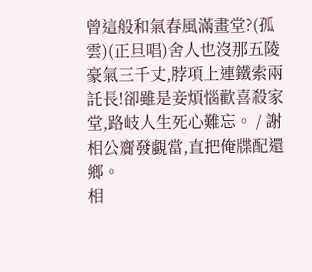曾這般和氣春風滿畫堂?(孤雲)(正旦唱)舍人也沒那五陵豪氣三千丈,脖項上連鐵索兩託長!卻雖是妾煩惱歡喜殺家堂,路岐人生死心難忘。 / 謝相公齎發覷當,直把俺牒配還鄉。
相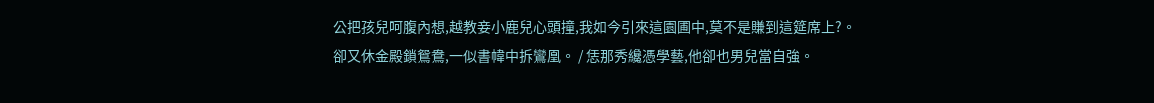公把孩兒呵腹內想,越教妾小鹿兒心頭撞,我如今引來這園圃中,莫不是賺到這筵席上?。
卻又休金殿鎖鴛鴦,一似書幃中拆鸞凰。 / 恁那秀纔憑學藝,他卻也男兒當自強。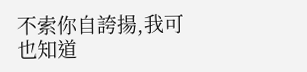不索你自誇揚,我可也知道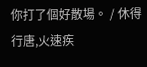你打了個好散場。 / 休得行唐,火速疾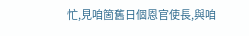忙,見咱箇舊日個恩官使長,與咱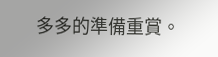多多的準備重賞。